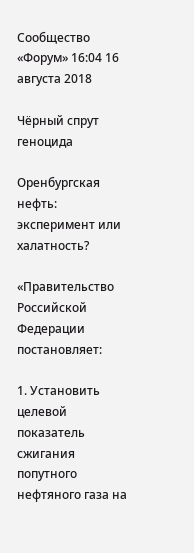Сообщество «Форум» 16:04 16 августа 2018

Чёрный спрут геноцида

Оренбургская нефть: эксперимент или халатность?

«Правительство Российской Федерации постановляет:

1. Установить целевой показатель сжигания попутного нефтяного газа на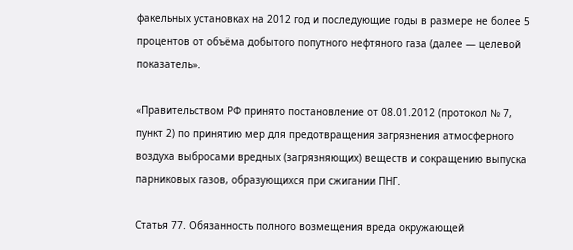факельных установках на 2012 год и последующие годы в размере не более 5 процентов от объёма добытого попутного нефтяного газа (далее — целевой показатель».

«Правительством РФ принято постановление от 08.01.2012 (протокол № 7, пункт 2) по принятию мер для предотвращения загрязнения атмосферного воздуха выбросами вредных (загрязняющих) веществ и сокращению выпуска парниковых газов, образующихся при сжигании ПНГ.

Статья 77. Обязанность полного возмещения вреда окружающей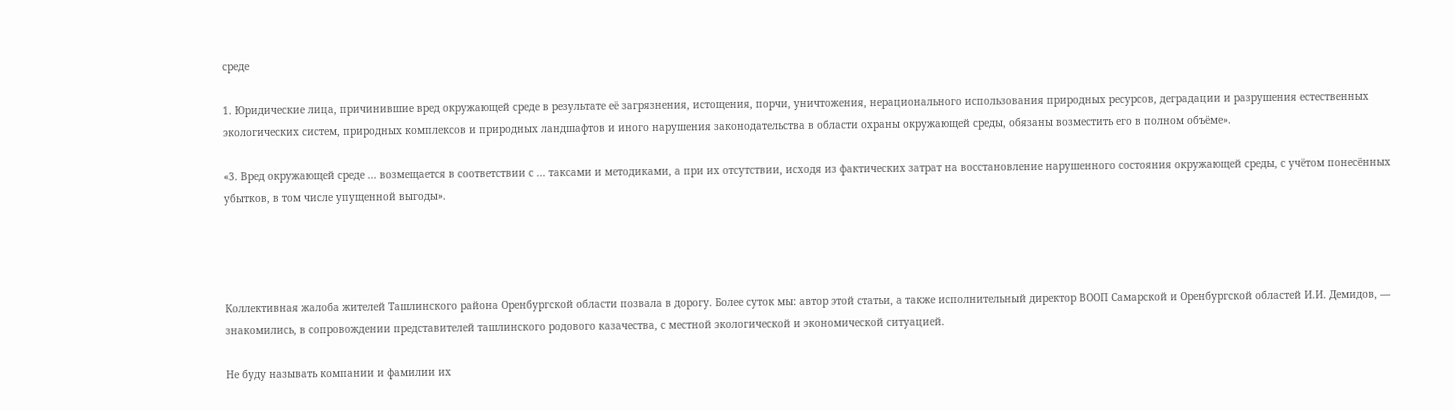среде

1. Юридические лица, причинившие вред окружающей среде в результате её загрязнения, истощения, порчи, уничтожения, нерационального использования природных ресурсов, деградации и разрушения естественных экологических систем, природных комплексов и природных ландшафтов и иного нарушения законодательства в области охраны окружающей среды, обязаны возместить его в полном объёме».

«3. Вред окружающей среде ... возмещается в соответствии с ... таксами и методиками, а при их отсутствии, исходя из фактических затрат на восстановление нарушенного состояния окружающей среды, с учётом понесённых убытков, в том числе упущенной выгоды».




Коллективная жалоба жителей Ташлинского района Оренбургской области позвала в дорогу. Более суток мы: автор этой статьи, а также исполнительный директор ВООП Самарской и Оренбургской областей И.И. Демидов, — знакомились, в сопровождении представителей ташлинского родового казачества, с местной экологической и экономической ситуацией.

Не буду называть компании и фамилии их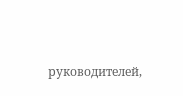руководителей,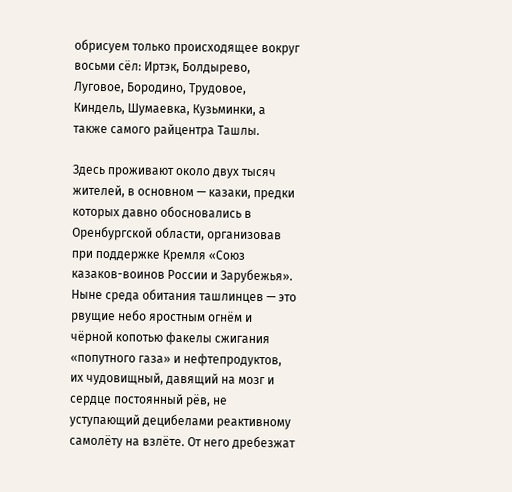обрисуем только происходящее вокруг восьми сёл: Иртэк, Болдырево, Луговое, Бородино, Трудовое, Киндель, Шумаевка, Кузьминки, а также самого райцентра Ташлы.

Здесь проживают около двух тысяч жителей, в основном — казаки, предки которых давно обосновались в Оренбургской области, организовав при поддержке Кремля «Союз казаков-воинов России и Зарубежья». Ныне среда обитания ташлинцев — это рвущие небо яростным огнём и чёрной копотью факелы сжигания «попутного газа» и нефтепродуктов, их чудовищный, давящий на мозг и сердце постоянный рёв, не уступающий децибелами реактивному самолёту на взлёте. От него дребезжат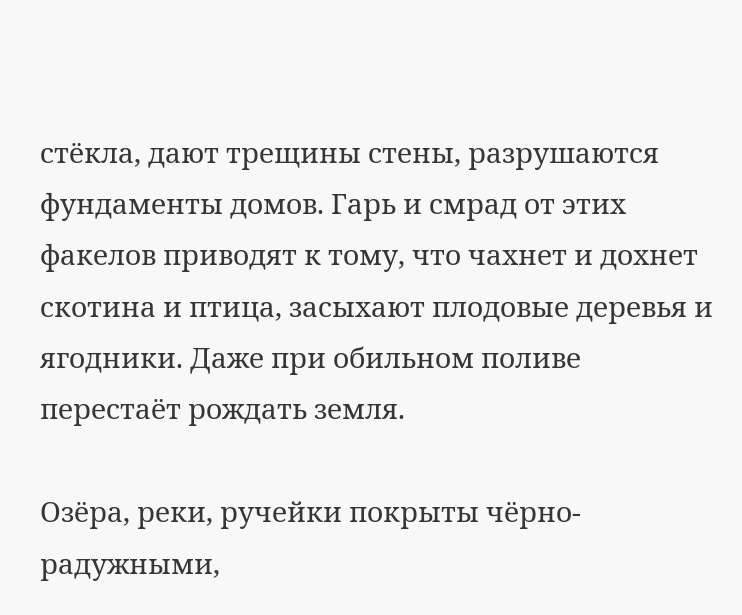стёкла, дают трещины стены, разрушаются фундаменты домов. Гарь и смрад от этих факелов приводят к тому, что чахнет и дохнет скотина и птица, засыхают плодовые деревья и ягодники. Даже при обильном поливе перестаёт рождать земля.

Озёра, реки, ручейки покрыты чёрно-радужными,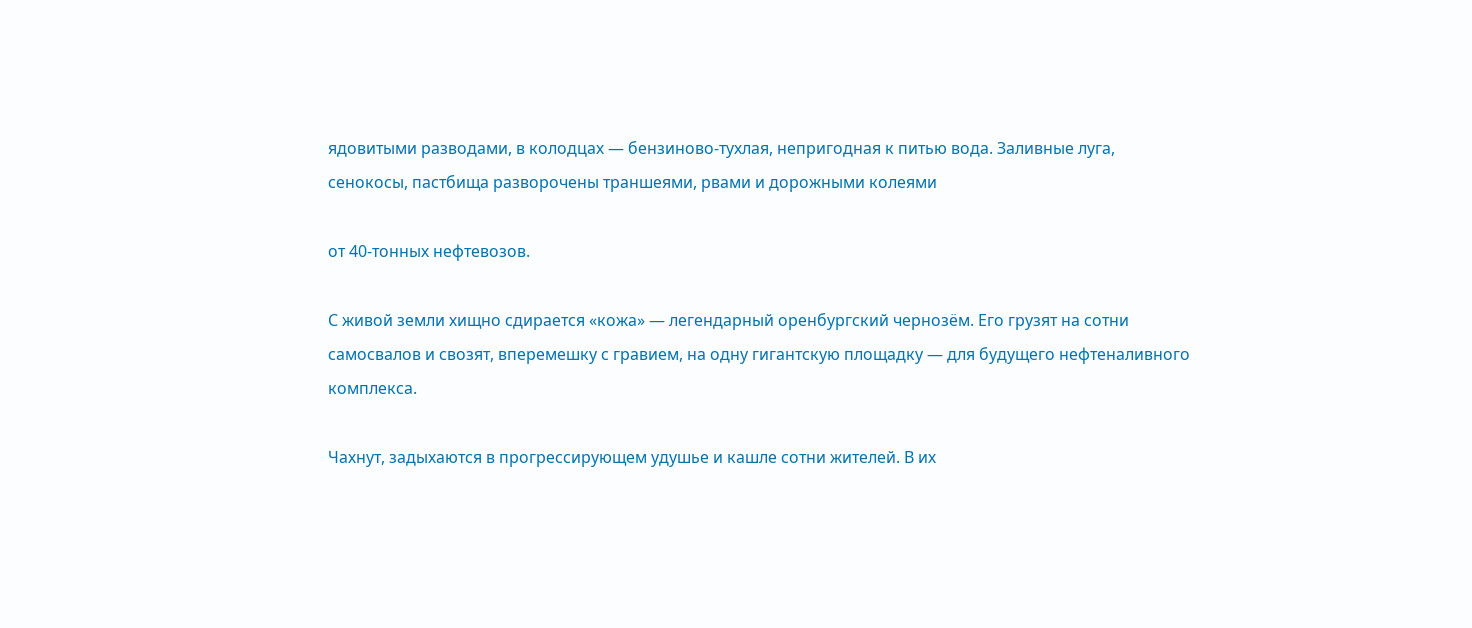ядовитыми разводами, в колодцах — бензиново-тухлая, непригодная к питью вода. Заливные луга, сенокосы, пастбища разворочены траншеями, рвами и дорожными колеями

от 40-тонных нефтевозов.

С живой земли хищно сдирается «кожа» — легендарный оренбургский чернозём. Его грузят на сотни самосвалов и свозят, вперемешку с гравием, на одну гигантскую площадку — для будущего нефтеналивного комплекса.

Чахнут, задыхаются в прогрессирующем удушье и кашле сотни жителей. В их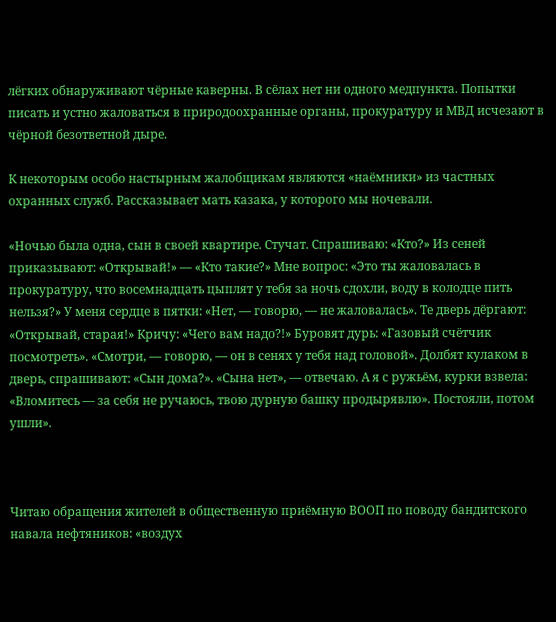лёгких обнаруживают чёрные каверны. В сёлах нет ни одного медпункта. Попытки писать и устно жаловаться в природоохранные органы, прокуратуру и МВД исчезают в чёрной безответной дыре.

К некоторым особо настырным жалобщикам являются «наёмники» из частных охранных служб. Рассказывает мать казака, у которого мы ночевали.

«Ночью была одна, сын в своей квартире. Стучат. Спрашиваю: «Кто?» Из сеней приказывают: «Открывай!» — «Кто такие?» Мне вопрос: «Это ты жаловалась в прокуратуру, что восемнадцать цыплят у тебя за ночь сдохли, воду в колодце пить нельзя?» У меня сердце в пятки: «Нет, — говорю, — не жаловалась». Те дверь дёргают: «Открывай, старая!» Кричу: «Чего вам надо?!» Буровят дурь: «Газовый счётчик посмотреть». «Смотри, — говорю, — он в сенях у тебя над головой». Долбят кулаком в дверь, спрашивают: «Сын дома?». «Сына нет», — отвечаю. А я с ружьём, курки взвела: «Вломитесь — за себя не ручаюсь, твою дурную башку продырявлю». Постояли, потом ушли».



Читаю обращения жителей в общественную приёмную ВООП по поводу бандитского навала нефтяников: «воздух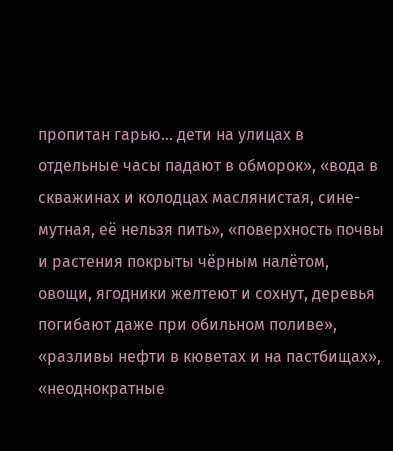пропитан гарью… дети на улицах в отдельные часы падают в обморок», «вода в скважинах и колодцах маслянистая, сине-мутная, её нельзя пить», «поверхность почвы и растения покрыты чёрным налётом, овощи, ягодники желтеют и сохнут, деревья погибают даже при обильном поливе», «разливы нефти в кюветах и на пастбищах», «неоднократные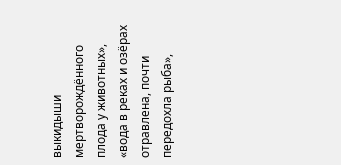выкидыши мертворождённого плода у животных», «вода в реках и озёрах отравлена, почти передохла рыба»,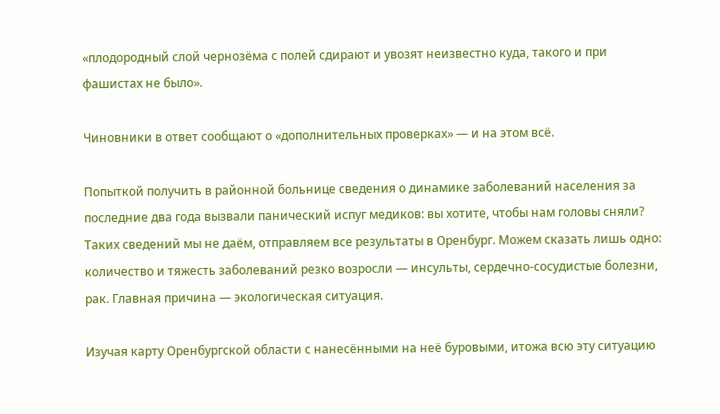«плодородный слой чернозёма с полей сдирают и увозят неизвестно куда, такого и при фашистах не было».

Чиновники в ответ сообщают о «дополнительных проверках» — и на этом всё.

Попыткой получить в районной больнице сведения о динамике заболеваний населения за последние два года вызвали панический испуг медиков: вы хотите, чтобы нам головы сняли? Таких сведений мы не даём, отправляем все результаты в Оренбург. Можем сказать лишь одно: количество и тяжесть заболеваний резко возросли — инсульты, сердечно-сосудистые болезни, рак. Главная причина — экологическая ситуация.

Изучая карту Оренбургской области с нанесёнными на неё буровыми, итожа всю эту ситуацию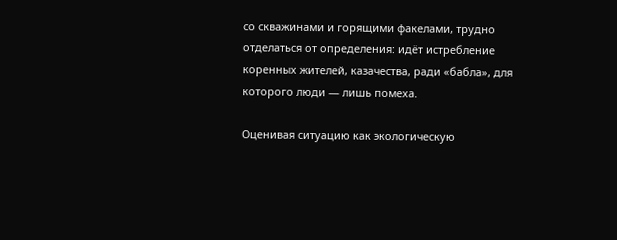со скважинами и горящими факелами, трудно отделаться от определения: идёт истребление коренных жителей, казачества, ради «бабла», для которого люди — лишь помеха.

Оценивая ситуацию как экологическую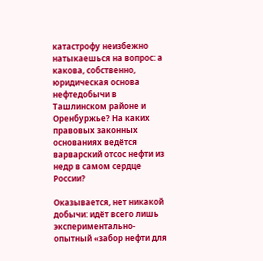катастрофу неизбежно натыкаешься на вопрос: а какова, собственно, юридическая основа нефтедобычи в Ташлинском районе и Оренбуржье? На каких правовых законных основаниях ведётся варварский отсос нефти из недр в самом сердце России?

Оказывается, нет никакой добычи: идёт всего лишь экспериментально-опытный «забор нефти для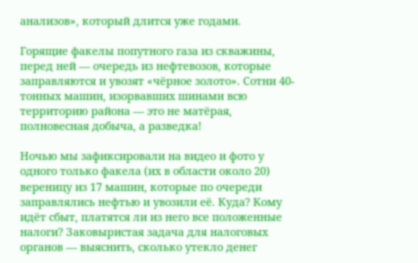анализов», который длится уже годами.

Горящие факелы попутного газа из скважины, перед ней — очередь из нефтевозов, которые заправляются и увозят «чёрное золото». Сотни 40-тонных машин, изорвавших шинами всю территорию района — это не матёрая, полновесная добыча, а разведка!

Ночью мы зафиксировали на видео и фото у одного только факела (их в области около 20) вереницу из 17 машин, которые по очереди заправлялись нефтью и увозили её. Куда? Кому идёт сбыт, платятся ли из него все положенные налоги? Заковыристая задача для налоговых органов — выяснить, сколько утекло денег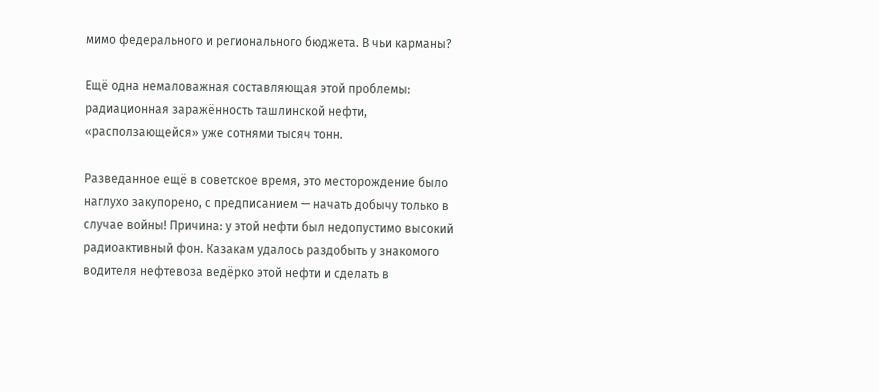мимо федерального и регионального бюджета. В чьи карманы?

Ещё одна немаловажная составляющая этой проблемы: радиационная заражённость ташлинской нефти, «расползающейся» уже сотнями тысяч тонн.

Разведанное ещё в советское время, это месторождение было наглухо закупорено, с предписанием — начать добычу только в случае войны! Причина: у этой нефти был недопустимо высокий радиоактивный фон. Казакам удалось раздобыть у знакомого водителя нефтевоза ведёрко этой нефти и сделать в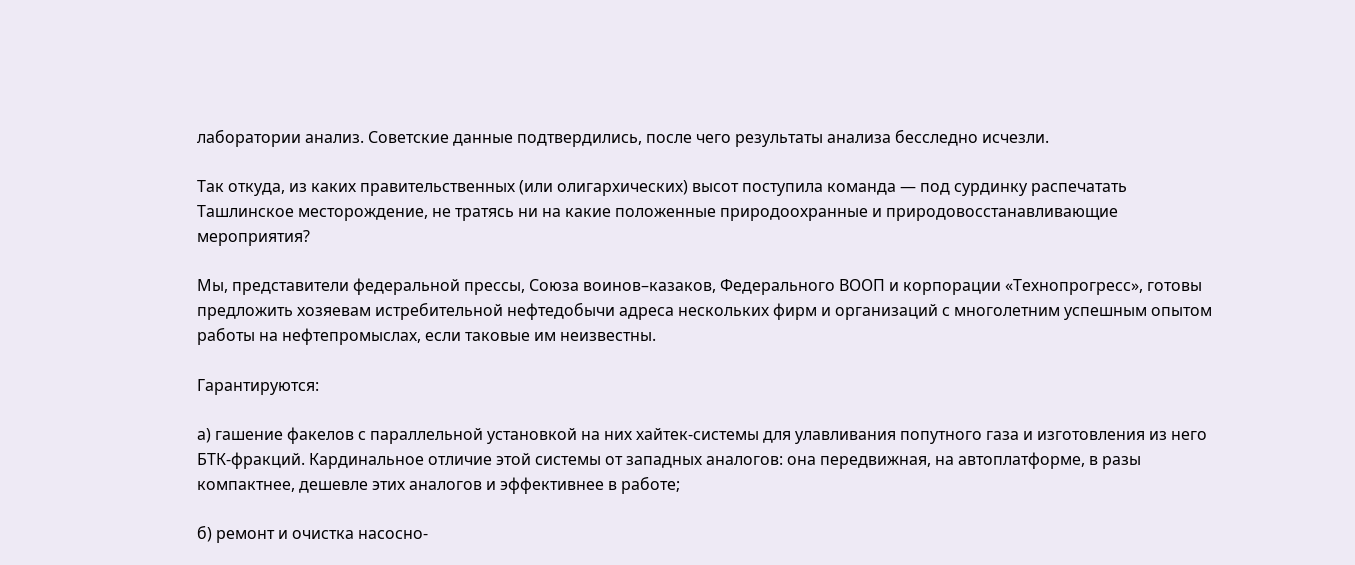лаборатории анализ. Советские данные подтвердились, после чего результаты анализа бесследно исчезли.

Так откуда, из каких правительственных (или олигархических) высот поступила команда — под сурдинку распечатать Ташлинское месторождение, не тратясь ни на какие положенные природоохранные и природовосстанавливающие мероприятия?

Мы, представители федеральной прессы, Союза воинов–казаков, Федерального ВООП и корпорации «Технопрогресс», готовы предложить хозяевам истребительной нефтедобычи адреса нескольких фирм и организаций с многолетним успешным опытом работы на нефтепромыслах, если таковые им неизвестны.

Гарантируются:

а) гашение факелов с параллельной установкой на них хайтек-системы для улавливания попутного газа и изготовления из него БТК-фракций. Кардинальное отличие этой системы от западных аналогов: она передвижная, на автоплатформе, в разы компактнее, дешевле этих аналогов и эффективнее в работе;

б) ремонт и очистка насосно-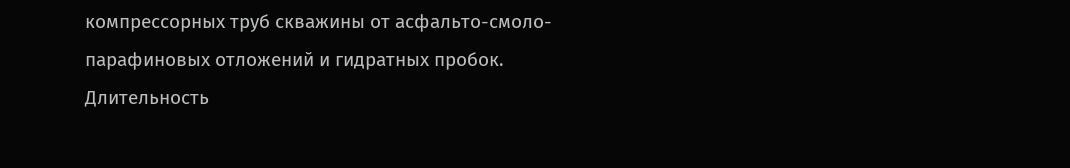компрессорных труб скважины от асфальто-смоло-парафиновых отложений и гидратных пробок. Длительность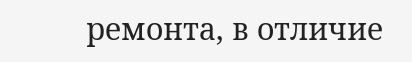ремонта, в отличие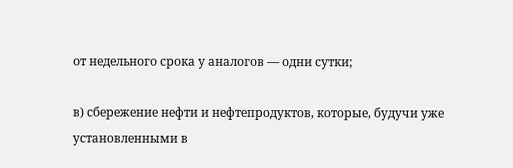от недельного срока у аналогов — одни сутки;

в) сбережение нефти и нефтепродуктов, которые, будучи уже установленными в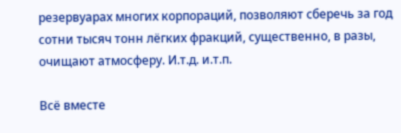резервуарах многих корпораций, позволяют сберечь за год сотни тысяч тонн лёгких фракций, существенно, в разы, очищают атмосферу. И.т.д. и.т.п.

Всё вместе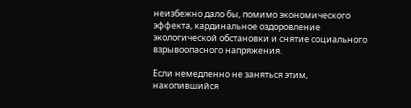неизбежно дало бы, помимо экономического эффекта, кардинальное оздоровление экологической обстановки и снятие социального взрывоопасного напряжения.

Если немедленно не заняться этим, накопившийся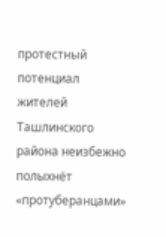протестный потенциал жителей Ташлинского района неизбежно полыхнёт «протуберанцами»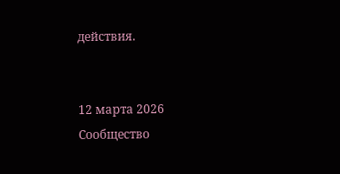действия.


12 марта 2026
Cообщество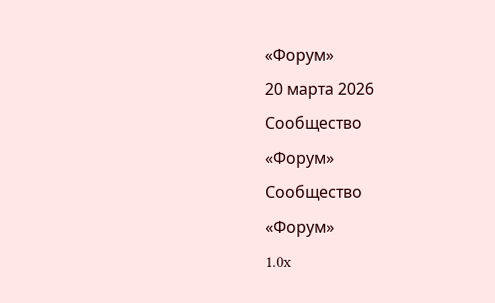«Форум»
20 марта 2026
Cообщество
«Форум»
Cообщество
«Форум»
1.0x